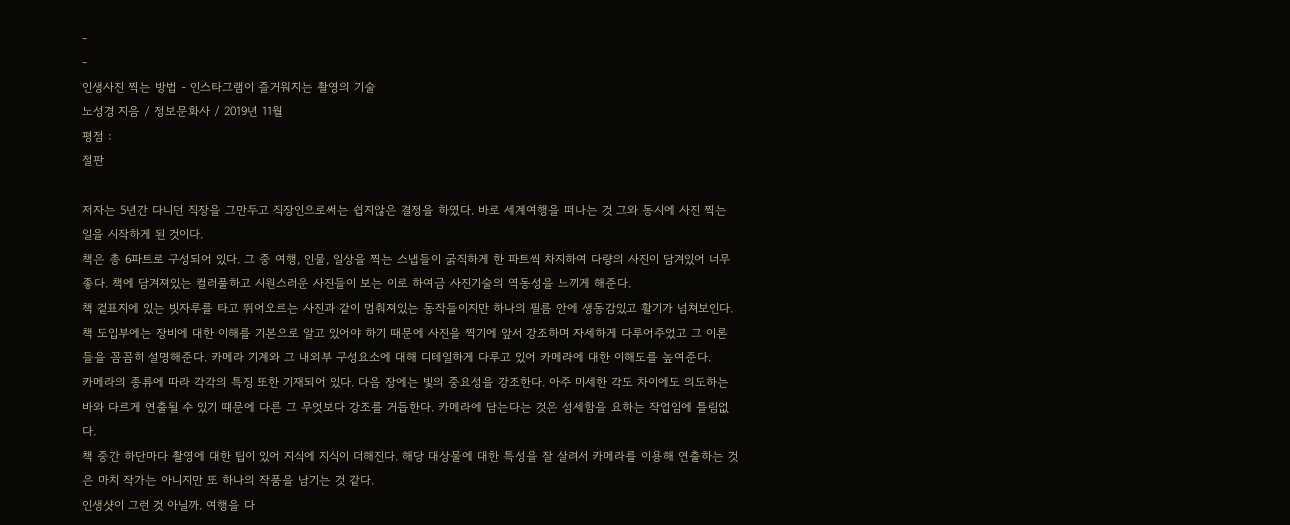-
-
인생사진 찍는 방법 - 인스타그램이 즐거워지는 촬영의 기술
노성경 지음 / 정보문화사 / 2019년 11월
평점 :
절판

저자는 5년간 다니던 직장을 그만두고 직장인으로써는 쉽지않은 결정을 하였다. 바로 세계여행을 떠나는 것 그와 동시에 사진 찍는 일을 시작하게 된 것이다.
책은 총 6파트로 구성되어 있다. 그 중 여행, 인물, 일상을 찍는 스냅들이 굵직하게 한 파트씩 차지하여 다량의 사진이 담겨있어 너무 좋다. 책에 담겨져있는 컬러풀하고 시원스러운 사진들이 보는 이로 하여금 사진기술의 역동성을 느끼게 해준다.
책 겉표지에 있는 빗자루를 타고 뛰어오르는 사진과 같이 멈춰져있는 동작들이지만 하나의 필름 안에 생동감있고 활기가 넘쳐보인다.
책 도입부에는 장비에 대한 이해를 기본으로 알고 있어야 하기 때문에 사진을 찍기에 앞서 강조하며 자세하게 다루어주었고 그 이론들을 꼼꼼히 설명해준다. 카메라 기계와 그 내외부 구성요소에 대해 디테일하게 다루고 있어 카메라에 대한 이해도를 높여준다.
카메라의 종류에 따라 각각의 특징 또한 기재되어 있다. 다음 장에는 빛의 중요성을 강조한다. 아주 미세한 각도 차이에도 의도하는 바와 다르게 연출될 수 있기 떄문에 다른 그 무엇보다 강조를 거듭한다. 카메라에 담는다는 것은 섬세함을 요하는 작업임에 틀림없다.
책 중간 하단마다 촬영에 대한 팁이 있어 지식에 지식이 더해진다. 해당 대상물에 대한 특성을 잘 살려서 카메라를 이용해 연출하는 것은 마치 작가는 아니지만 또 하나의 작품을 남기는 것 같다.
인생샷이 그런 것 아닐까. 여행을 다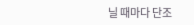닐 때마다 단조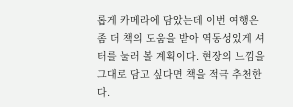롭게 카메라에 담았는데 이번 여행은 좀 더 책의 도움을 받아 역동성있게 셔터를 눌러 볼 계획이다. 현장의 느낌을 그대로 담고 싶다면 책을 적극 추천한다.